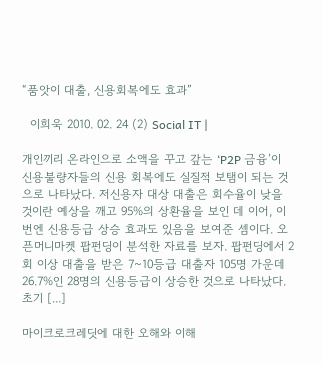“품앗이 대출, 신용회복에도 효과”

  이희욱 2010. 02. 24 (2) Social IT |

개인끼리 온라인으로 소액을 꾸고 갚는 ‘P2P 금융’이 신용불량자들의 신용 회복에도 실질적 보탬이 되는 것으로 나타났다. 저신용자 대상 대출은 회수율이 낮을 것이란 예상을 깨고 95%의 상환율을 보인 데 이어, 이번엔 신용등급 상승 효과도 있음을 보여준 셈이다. 오픈머니마켓 팝펀딩이 분석한 자료를 보자. 팝펀딩에서 2회 이상 대출을 받은 7~10등급 대출자 105명 가운데 26.7%인 28명의 신용등급이 상승한 것으로 나타났다. 초기 [...]

마이크로크레딧에 대한 오해와 이해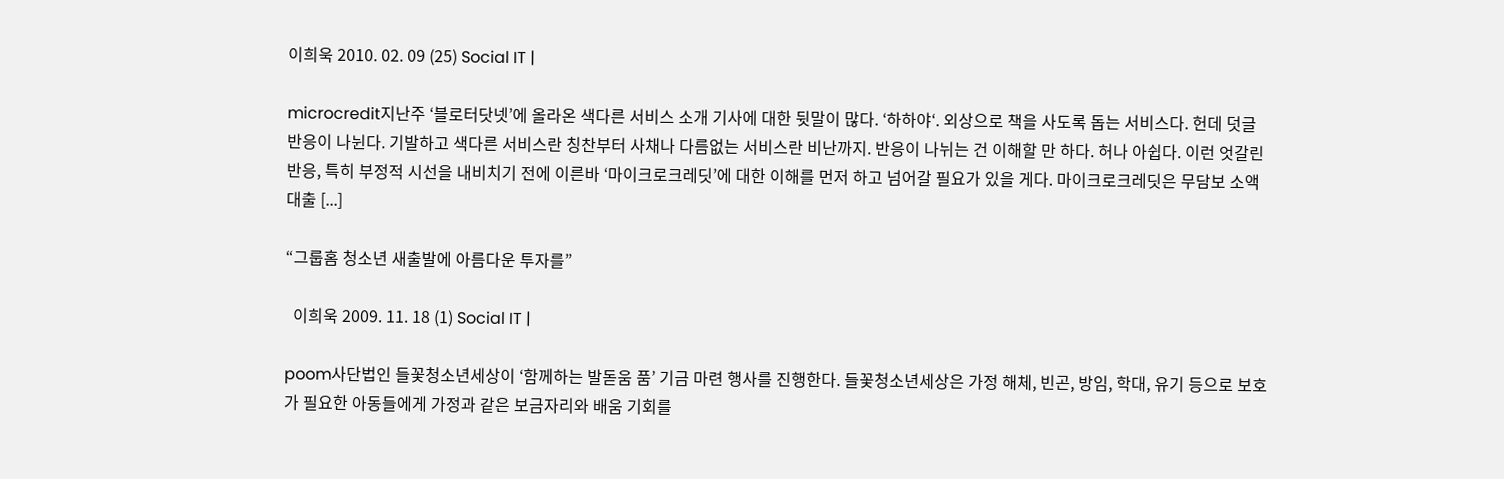이희욱 2010. 02. 09 (25) Social IT |

microcredit지난주 ‘블로터닷넷’에 올라온 색다른 서비스 소개 기사에 대한 뒷말이 많다. ‘하하야‘. 외상으로 책을 사도록 돕는 서비스다. 헌데 덧글 반응이 나뉜다. 기발하고 색다른 서비스란 칭찬부터 사채나 다름없는 서비스란 비난까지. 반응이 나뉘는 건 이해할 만 하다. 허나 아쉽다. 이런 엇갈린 반응, 특히 부정적 시선을 내비치기 전에 이른바 ‘마이크로크레딧’에 대한 이해를 먼저 하고 넘어갈 필요가 있을 게다. 마이크로크레딧은 무담보 소액대출 [...]

“그룹홈 청소년 새출발에 아름다운 투자를”

  이희욱 2009. 11. 18 (1) Social IT |

poom사단법인 들꽃청소년세상이 ‘함께하는 발돋움 품’ 기금 마련 행사를 진행한다. 들꽃청소년세상은 가정 해체, 빈곤, 방임, 학대, 유기 등으로 보호가 필요한 아동들에게 가정과 같은 보금자리와 배움 기회를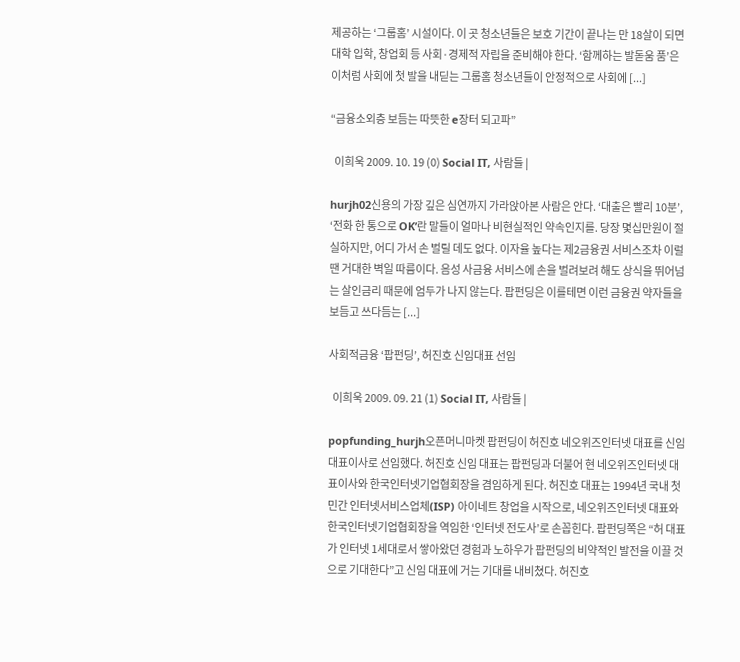제공하는 ‘그룹홈’ 시설이다. 이 곳 청소년들은 보호 기간이 끝나는 만 18살이 되면 대학 입학, 창업회 등 사회·경제적 자립을 준비해야 한다. ‘함께하는 발돋움 품’은 이처럼 사회에 첫 발을 내딛는 그룹홈 청소년들이 안정적으로 사회에 [...]

“금융소외층 보듬는 따뜻한 e장터 되고파”

  이희욱 2009. 10. 19 (0) Social IT, 사람들 |

hurjh02신용의 가장 깊은 심연까지 가라앉아본 사람은 안다. ‘대출은 빨리 10분’, ‘전화 한 통으로 OK’란 말들이 얼마나 비현실적인 약속인지를. 당장 몇십만원이 절실하지만, 어디 가서 손 벌릴 데도 없다. 이자율 높다는 제2금융권 서비스조차 이럴 땐 거대한 벽일 따름이다. 음성 사금융 서비스에 손을 벌려보려 해도 상식을 뛰어넘는 살인금리 때문에 엄두가 나지 않는다. 팝펀딩은 이를테면 이런 금융권 약자들을 보듬고 쓰다듬는 [...]

사회적금융 ‘팝펀딩’, 허진호 신임대표 선임

  이희욱 2009. 09. 21 (1) Social IT, 사람들 |

popfunding_hurjh오픈머니마켓 팝펀딩이 허진호 네오위즈인터넷 대표를 신임 대표이사로 선임했다. 허진호 신임 대표는 팝펀딩과 더불어 현 네오위즈인터넷 대표이사와 한국인터넷기업협회장을 겸임하게 된다. 허진호 대표는 1994년 국내 첫 민간 인터넷서비스업체(ISP) 아이네트 창업을 시작으로, 네오위즈인터넷 대표와 한국인터넷기업협회장을 역임한 ‘인터넷 전도사’로 손꼽힌다. 팝펀딩쪽은 “허 대표가 인터넷 1세대로서 쌓아왔던 경험과 노하우가 팝펀딩의 비약적인 발전을 이끌 것으로 기대한다”고 신임 대표에 거는 기대를 내비쳤다. 허진호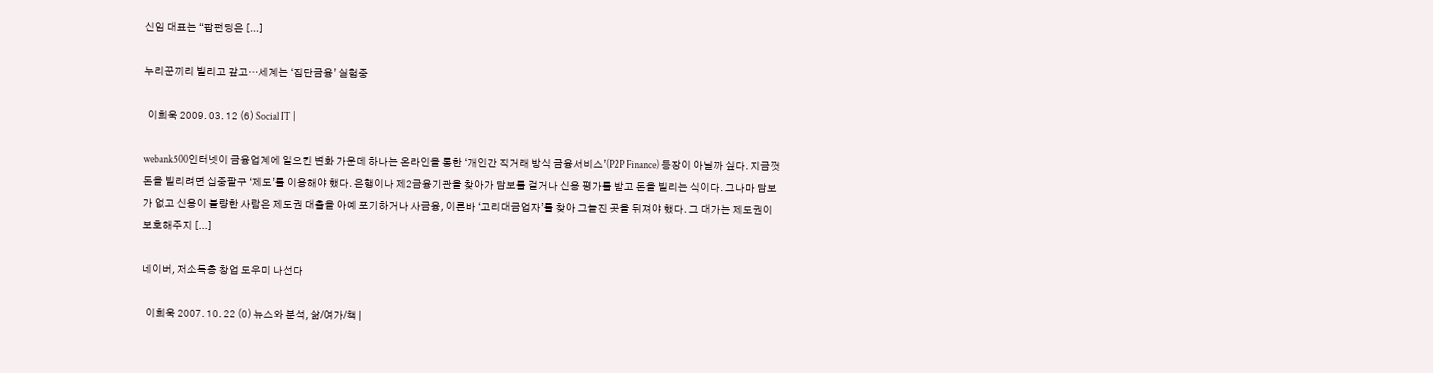신임 대표는 “팝펀딩은 [...]

누리꾼끼리 빌리고 갚고…세계는 ‘집단금융’ 실험중

  이희욱 2009. 03. 12 (6) Social IT |

webank500인터넷이 금융업계에 일으킨 변화 가운데 하나는 온라인을 통한 ‘개인간 직거래 방식 금융서비스’(P2P Finance) 등장이 아닐까 싶다. 지금껏 돈을 빌리려면 십중팔구 ‘제도’를 이용해야 했다. 은행이나 제2금융기관을 찾아가 담보를 걸거나 신용 평가를 받고 돈을 빌리는 식이다. 그나마 담보가 없고 신용이 불량한 사람은 제도권 대출을 아예 포기하거나 사금융, 이른바 ‘고리대금업자’를 찾아 그늘진 곳을 뒤져야 했다. 그 대가는 제도권이 보호해주지 [...]

네이버, 저소득층 창업 도우미 나선다

  이희욱 2007. 10. 22 (0) 뉴스와 분석, 삶/여가/책 |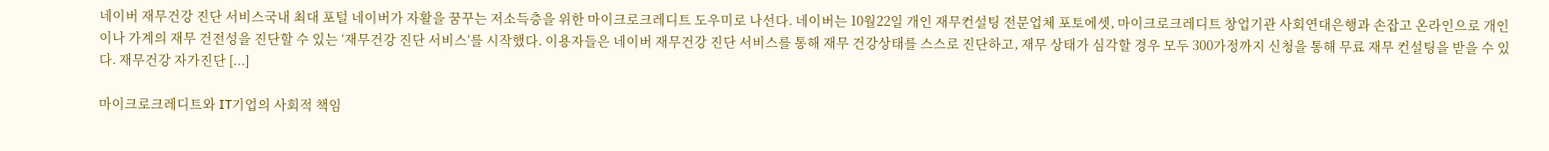네이버 재무건강 진단 서비스국내 최대 포털 네이버가 자활을 꿈꾸는 저소득층을 위한 마이크로크레디트 도우미로 나선다. 네이버는 10월22일 개인 재무컨설팅 전문업체 포토에셋, 마이크로크레디트 창업기관 사회연대은행과 손잡고 온라인으로 개인이나 가계의 재무 건전성을 진단할 수 있는 ‘재무건강 진단 서비스‘를 시작했다. 이용자들은 네이버 재무건강 진단 서비스를 통해 재무 건강상태를 스스로 진단하고, 재무 상태가 심각할 경우 모두 300가정까지 신청을 통해 무료 재무 컨설팅을 받을 수 있다. 재무건강 자가진단 [...]

마이크로크레디트와 IT기업의 사회적 책임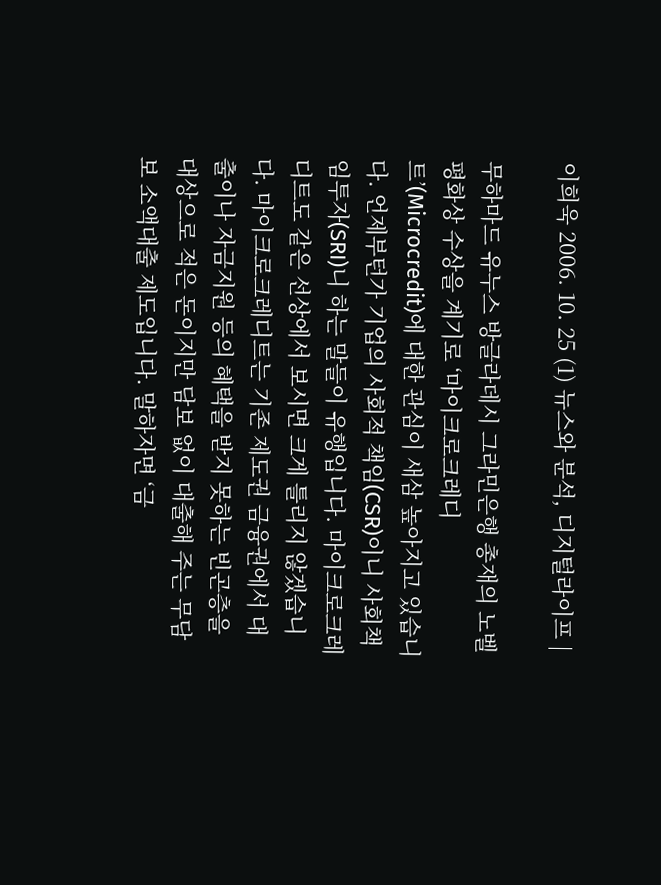이희욱 2006. 10. 25 (1) 뉴스와 분석, 디지털라이프 |

무하마드 유누스 방글라데시 그라민은행 총재의 노벨평화상 수상을 계기로 ‘마이크로크레디트’(Microcredit)에 대한 관심이 새삼 높아지고 있습니다. 언제부턴가 기업의 사회적 책임(CSR)이니 사회책임투자(SRI)니 하는 말들이 유행입니다. 마이크로크레디트도 같은 선상에서 보시면 크게 틀리지 않겠습니다. 마이크로크레디트는 기존 제도권 금융권에서 대출이나 자금지원 등의 혜택을 받지 못하는 빈곤층을 대상으로 적은 돈이지만 담보 없이 대출해 주는 무담보 소액대출 제도입니다. 말하자면 ‘금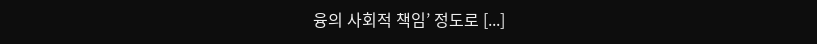융의 사회적 책임’ 정도로 [...]